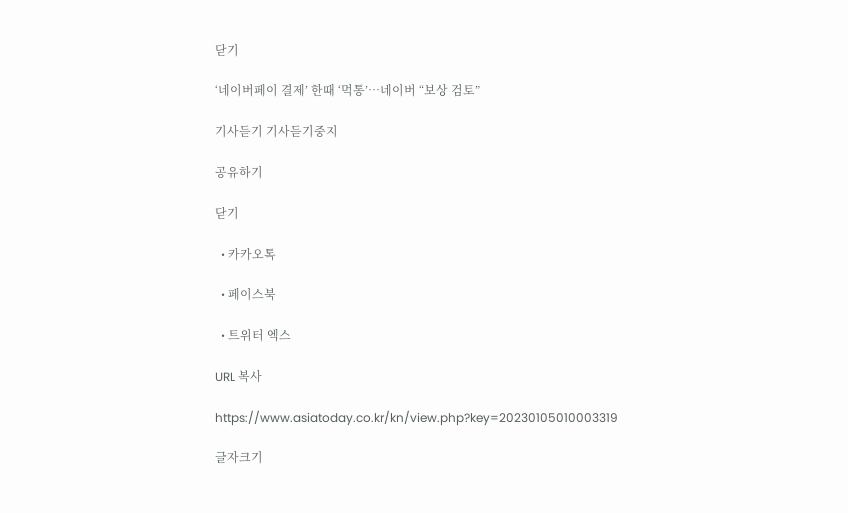닫기

‘네이버페이 결제’ 한때 ‘먹통’…네이버 “보상 검토”

기사듣기 기사듣기중지

공유하기

닫기

  • 카카오톡

  • 페이스북

  • 트위터 엑스

URL 복사

https://www.asiatoday.co.kr/kn/view.php?key=20230105010003319

글자크기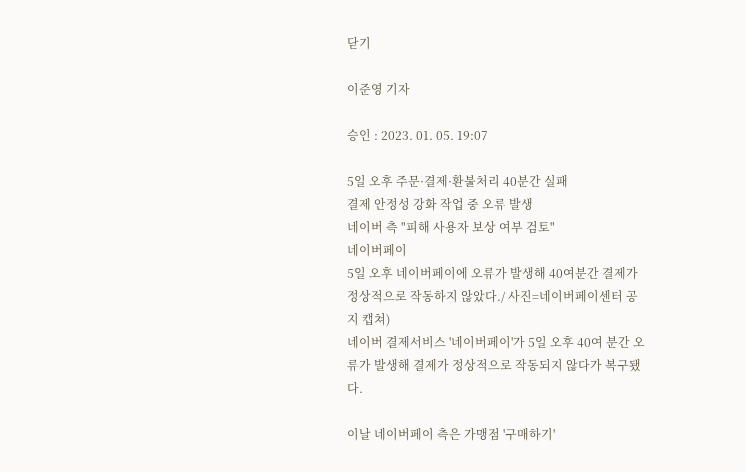닫기

이준영 기자

승인 : 2023. 01. 05. 19:07

5일 오후 주문·결제·환불처리 40분간 실패
결제 안정성 강화 작업 중 오류 발생
네이버 측 "피해 사용자 보상 여부 검토"
네이버페이
5일 오후 네이버페이에 오류가 발생해 40여분간 결제가 정상적으로 작동하지 않았다./ 사진=네이버페이센터 공지 캡쳐)
네이버 결제서비스 '네이버페이'가 5일 오후 40여 분간 오류가 발생해 결제가 정상적으로 작동되지 않다가 복구됐다.

이날 네이버페이 측은 가맹점 '구매하기'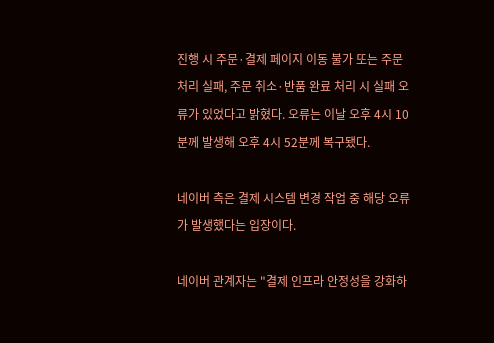진행 시 주문·결제 페이지 이동 불가 또는 주문처리 실패, 주문 취소·반품 완료 처리 시 실패 오류가 있었다고 밝혔다. 오류는 이날 오후 4시 10분께 발생해 오후 4시 52분께 복구됐다.

네이버 측은 결제 시스템 변경 작업 중 해당 오류가 발생했다는 입장이다.

네이버 관계자는 "결제 인프라 안정성을 강화하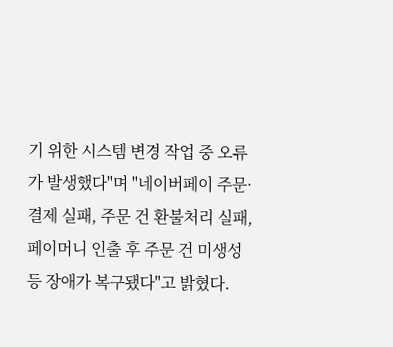기 위한 시스템 변경 작업 중 오류가 발생했다"며 "네이버페이 주문·결제 실패, 주문 건 환불처리 실패, 페이머니 인출 후 주문 건 미생성 등 장애가 복구됐다"고 밝혔다.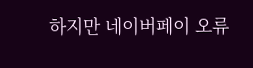하지만 네이버페이 오류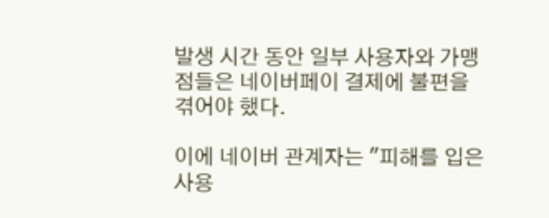발생 시간 동안 일부 사용자와 가맹점들은 네이버페이 결제에 불편을 겪어야 했다.

이에 네이버 관계자는 "피해를 입은 사용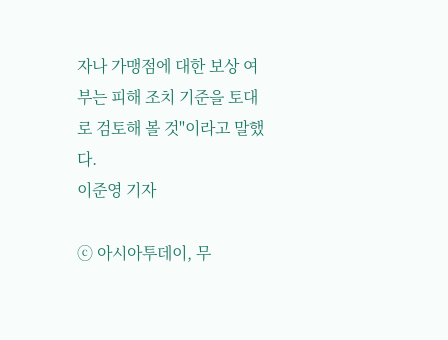자나 가맹점에 대한 보상 여부는 피해 조치 기준을 토대로 검토해 볼 것"이라고 말했다.
이준영 기자

ⓒ 아시아투데이, 무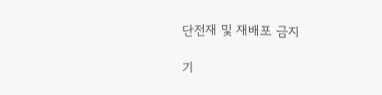단전재 및 재배포 금지

기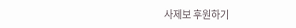사제보 후원하기